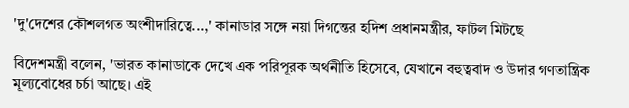'দু'দেশের কৌশলগত অংশীদারিত্বে...,' কানাডার সঙ্গে নয়া দিগন্তের হদিশ প্রধানমন্ত্রীর, ফাটল মিটছে

বিদেশমন্ত্রী বলেন, 'ভারত কানাডাকে দেখে এক পরিপূরক অর্থনীতি হিসেবে, যেখানে বহুত্ববাদ ও উদার গণতান্ত্রিক মূল্যবোধের চর্চা আছে। এই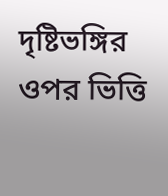দৃষ্টিভঙ্গির ওপর ভিত্তি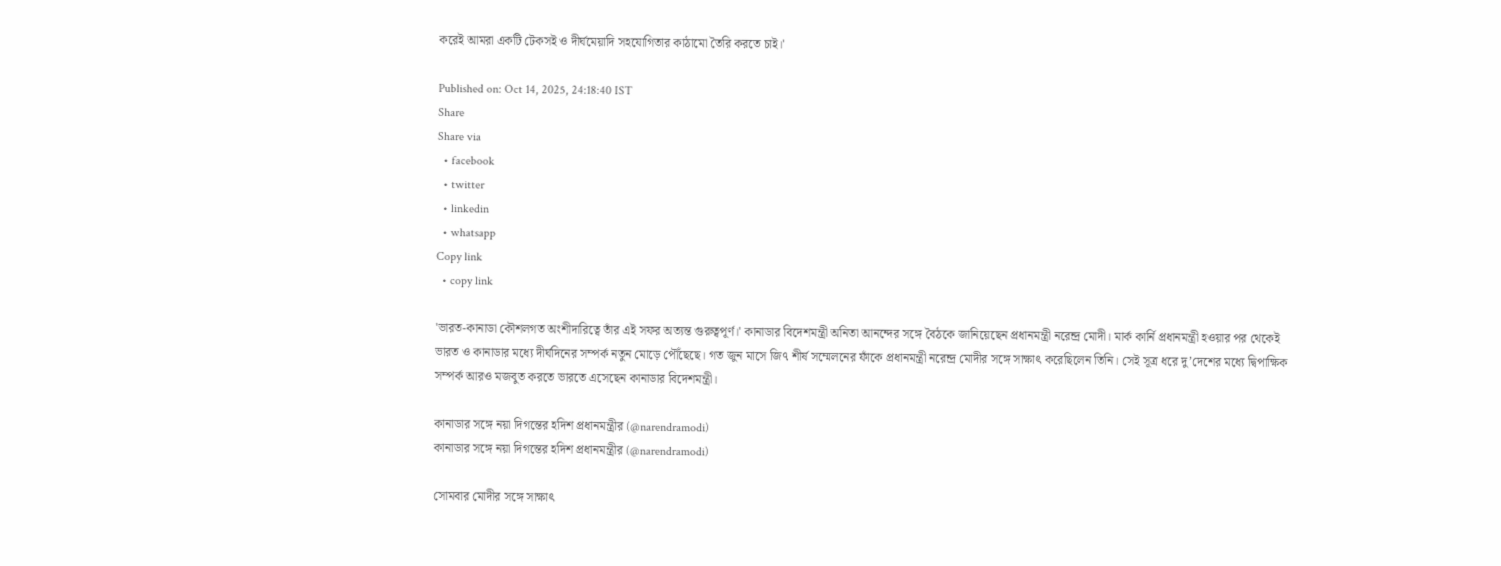করেই আমরা একটি টেকসই ও দীর্ঘমেয়াদি সহযোগিতার কাঠামো তৈরি করতে চাই।'

Published on: Oct 14, 2025, 24:18:40 IST
Share
Share via
  • facebook
  • twitter
  • linkedin
  • whatsapp
Copy link
  • copy link

'ভারত-কানাডা কৌশলগত অংশীদারিত্বে তাঁর এই সফর অত্যন্ত গুরুত্বপূর্ণ।' কানাডার বিদেশমন্ত্রী অনিতা আনন্দের সঙ্গে বৈঠকে জানিয়েছেন প্রধানমন্ত্রী নরেন্দ্র মোদী। মার্ক কার্নি প্রধানমন্ত্রী হওয়ার পর থেকেই ভারত ও কানাডার মধ্যে দীর্ঘদিনের সম্পর্ক নতুন মোড়ে পৌঁছেছে। গত জুন মাসে জি৭ শীর্ষ সম্মেলনের ফাঁকে প্রধানমন্ত্রী নরেন্দ্র মোদীর সঙ্গে সাক্ষাৎ করেছিলেন তিনি। সেই সূত্র ধরে দু’দেশের মধ্যে দ্বিপাক্ষিক সম্পর্ক আরও মজবুত করতে ভারতে এসেছেন কানাডার বিদেশমন্ত্রী।

কানাডার সঙ্গে নয়া দিগন্তের হদিশ প্রধানমন্ত্রীর (@narendramodi)
কানাডার সঙ্গে নয়া দিগন্তের হদিশ প্রধানমন্ত্রীর (@narendramodi)

সোমবার মোদীর সঙ্গে সাক্ষাৎ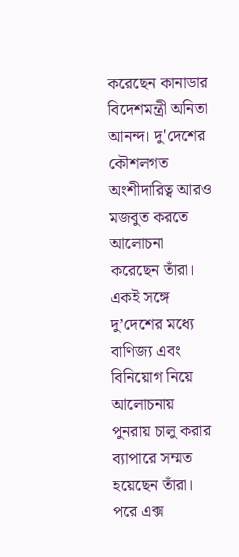করেছেন কানাডার বিদেশমন্ত্রী অনিতা আনন্দ। দু'দেশের কৌশলগত অংশীদারিত্ব আরও মজবুত করতে আলোচনা করেছেন তাঁরা। একই সঙ্গে দু’দেশের মধ্যে বাণিজ্য এবং বিনিয়োগ নিয়ে আলোচনায় পুনরায় চালু করার ব্যাপারে সম্মত হয়েছেন তাঁরা। পরে এক্স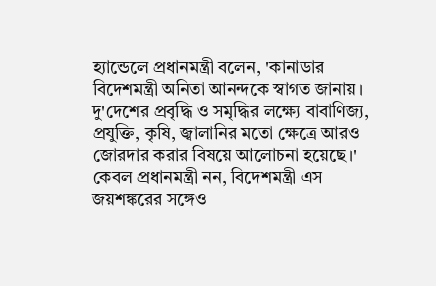হ্যান্ডেলে প্রধানমন্ত্রী বলেন, 'কানাডার বিদেশমন্ত্রী অনিতা আনন্দকে স্বাগত জানায়। দু'দেশের প্রবৃদ্ধি ও সমৃদ্ধির লক্ষ্যে বাবাণিজ্য, প্রযুক্তি, কৃষি, জ্বালানির মতো ক্ষেত্রে আরও জোরদার করার বিষয়ে আলোচনা হয়েছে।' কেবল প্রধানমন্ত্রী নন, বিদেশমন্ত্রী এস জয়শঙ্করের সঙ্গেও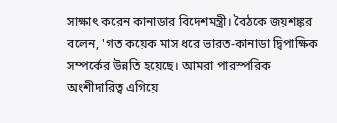সাক্ষাৎ করেন কানাডার বিদেশমন্ত্রী। বৈঠকে জয়শঙ্কর বলেন, 'গত কয়েক মাস ধরে ভারত-কানাডা দ্বিপাক্ষিক সম্পর্কের উন্নতি হয়েছে। আমরা পারস্পরিক অংশীদারিত্ব এগিয়ে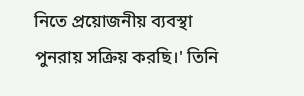নিতে প্রয়োজনীয় ব্যবস্থা পুনরায় সক্রিয় করছি।' তিনি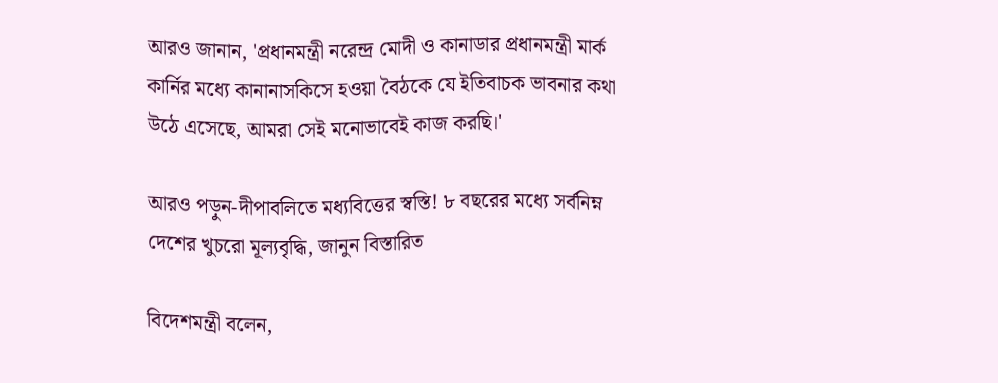আরও জানান, 'প্রধানমন্ত্রী নরেন্দ্র মোদী ও কানাডার প্রধানমন্ত্রী মার্ক কার্নির মধ্যে কানানাসকিসে হওয়া বৈঠকে যে ইতিবাচক ভাবনার কথা উঠে এসেছে, আমরা সেই মনোভাবেই কাজ করছি।'

আরও পড়ুন-দীপাবলিতে মধ্যবিত্তের স্বস্তি! ৮ বছরের মধ্যে সর্বনিম্ন দেশের খুচরো মূল্যবৃদ্ধি, জানুন বিস্তারিত

বিদেশমন্ত্রী বলেন,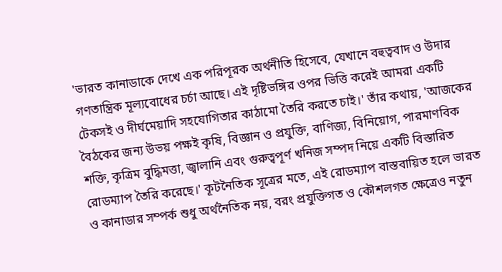'ভারত কানাডাকে দেখে এক পরিপূরক অর্থনীতি হিসেবে, যেখানে বহুত্ববাদ ও উদার গণতান্ত্রিক মূল্যবোধের চর্চা আছে। এই দৃষ্টিভঙ্গির ওপর ভিত্তি করেই আমরা একটি টেকসই ও দীর্ঘমেয়াদি সহযোগিতার কাঠামো তৈরি করতে চাই।' তাঁর কথায়, 'আজকের বৈঠকের জন্য উভয় পক্ষই কৃষি, বিজ্ঞান ও প্রযুক্তি, বাণিজ্য, বিনিয়োগ, পারমাণবিক শক্তি, কৃত্রিম বুদ্ধিমত্তা, জ্বালানি এবং গুরুত্বপূর্ণ খনিজ সম্পদ নিয়ে একটি বিস্তারিত রোডম্যাপ তৈরি করেছে।' কূটনৈতিক সূত্রের মতে, এই রোডম্যাপ বাস্তবায়িত হলে ভারত ও কানাডার সম্পর্ক শুধু অর্থনৈতিক নয়, বরং প্রযুক্তিগত ও কৌশলগত ক্ষেত্রেও নতুন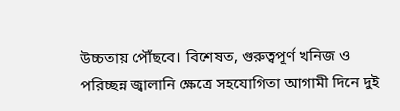উচ্চতায় পৌঁছবে। বিশেষত, গুরুত্বপূর্ণ খনিজ ও পরিচ্ছন্ন জ্বালানি ক্ষেত্রে সহযোগিতা আগামী দিনে দুই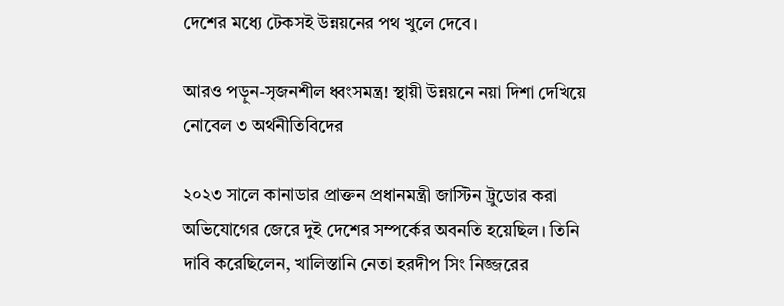দেশের মধ্যে টেকসই উন্নয়নের পথ খুলে দেবে।

আরও পড়ুন-সৃজনশীল ধ্বংসমন্ত্র! স্থায়ী উন্নয়নে নয়া দিশা দেখিয়ে নোবেল ৩ অর্থনীতিবিদের

২০২৩ সালে কানাডার প্রাক্তন প্রধানমন্ত্রী জাস্টিন ট্রুডোর করা অভিযোগের জেরে দুই দেশের সম্পর্কের অবনতি হয়েছিল। তিনি দাবি করেছিলেন, খালিস্তানি নেতা হরদীপ সিং নিজ্জরের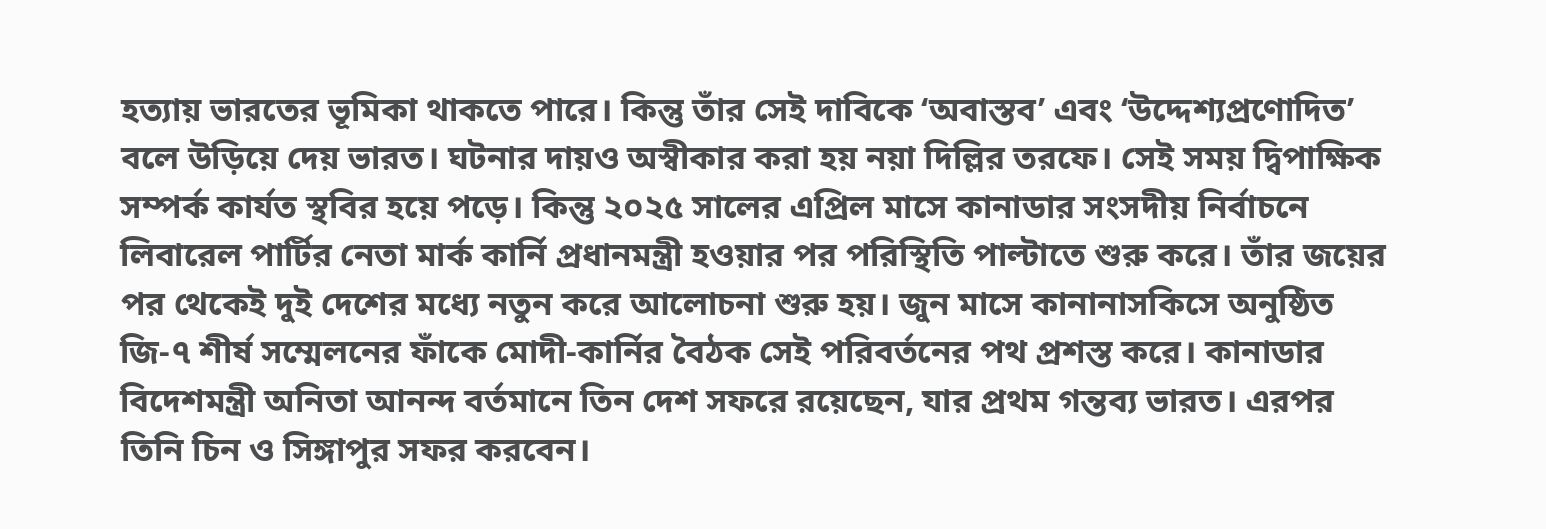হত্যায় ভারতের ভূমিকা থাকতে পারে। কিন্তু তাঁর সেই দাবিকে ‘অবাস্তব’ এবং ‘উদ্দেশ্যপ্রণোদিত’ বলে উড়িয়ে দেয় ভারত। ঘটনার দায়ও অস্বীকার করা হয় নয়া দিল্লির তরফে। সেই সময় দ্বিপাক্ষিক সম্পর্ক কার্যত স্থবির হয়ে পড়ে। কিন্তু ২০২৫ সালের এপ্রিল মাসে কানাডার সংসদীয় নির্বাচনে লিবারেল পার্টির নেতা মার্ক কার্নি প্রধানমন্ত্রী হওয়ার পর পরিস্থিতি পাল্টাতে শুরু করে। তাঁর জয়ের পর থেকেই দুই দেশের মধ্যে নতুন করে আলোচনা শুরু হয়। জুন মাসে কানানাসকিসে অনুষ্ঠিত জি-৭ শীর্ষ সম্মেলনের ফাঁকে মোদী-কার্নির বৈঠক সেই পরিবর্তনের পথ প্রশস্ত করে। কানাডার বিদেশমন্ত্রী অনিতা আনন্দ বর্তমানে তিন দেশ সফরে রয়েছেন, যার প্রথম গন্তব্য ভারত। এরপর তিনি চিন ও সিঙ্গাপুর সফর করবেন।